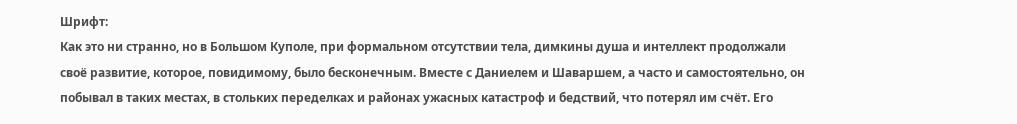Шрифт:
Как это ни странно, но в Большом Куполе, при формальном отсутствии тела, димкины душа и интеллект продолжали своё развитие, которое, повидимому, было бесконечным. Вместе с Даниелем и Шаваршем, а часто и самостоятельно, он побывал в таких местах, в стольких переделках и районах ужасных катастроф и бедствий, что потерял им счёт. Его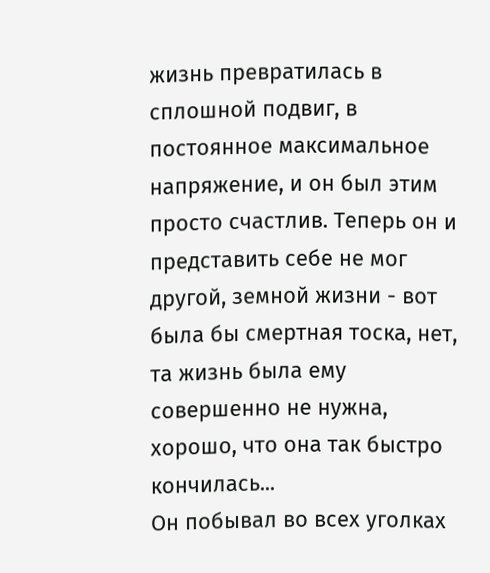жизнь превратилась в сплошной подвиг, в постоянное максимальное напряжение, и он был этим просто счастлив. Теперь он и представить себе не мог другой, земной жизни - вот была бы смертная тоска, нет, та жизнь была ему совершенно не нужна, хорошо, что она так быстро кончилась...
Он побывал во всех уголках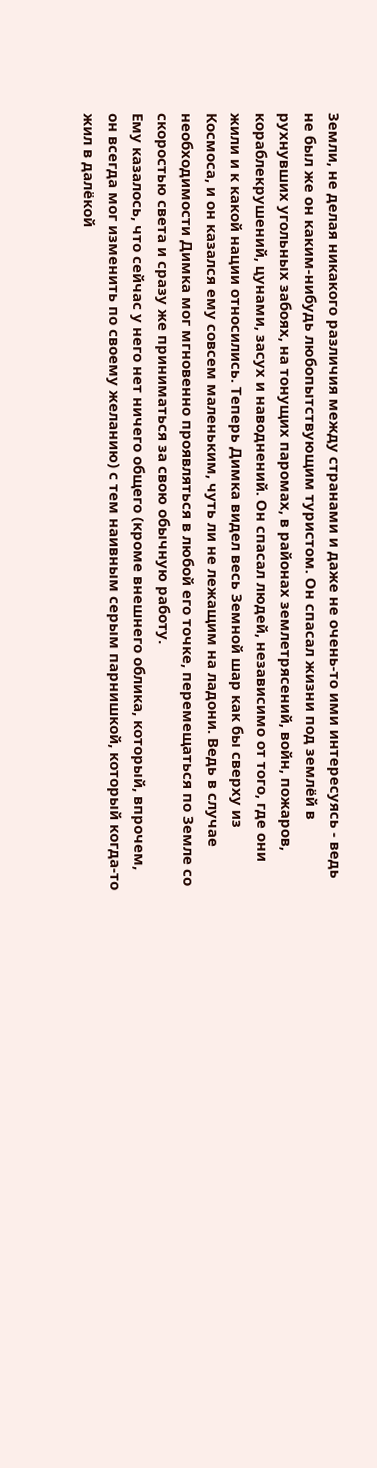Земли, не делая никакого различия между странами и даже не очень-то ими интересуясь - ведь не был же он каким-нибудь любопытствующим туристом. Он спасал жизни под землёй в рухнувших угольных забоях, на тонущих паромах, в районах землетрясений, войн, пожаров, кораблекрушений, цунами, засух и наводнений. Он спасал людей, независимо от того, где они жили и к какой нации относились. Теперь Димка видел весь Земной шар как бы сверху из Космоса, и он казался ему совсем маленьким, чуть ли не лежащим на ладони. Ведь в случае необходимости Димка мог мгновенно проявляться в любой его точке, перемещаться по Земле со скоростью света и сразу же приниматься за свою обычную работу.
Ему казалось, что сейчас у него нет ничего общего (кроме внешнего облика, который, впрочем, он всегда мог изменить по своему желанию) с тем наивным серым парнишкой, который когда-то жил в далёкой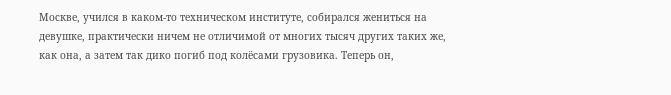Москве, учился в каком-то техническом институте, собирался жениться на девушке, практически ничем не отличимой от многих тысяч других таких же, как она, а затем так дико погиб под колёсами грузовика. Теперь он,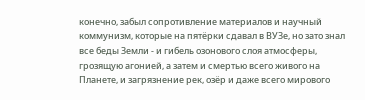конечно, забыл сопротивление материалов и научный коммунизм, которые на пятёрки сдавал в ВУЗе, но зато знал все беды Земли - и гибель озонового слоя атмосферы, грозящую агонией, а затем и смертью всего живого на Планете, и загрязнение рек, озёр и даже всего мирового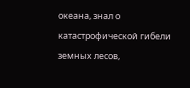океана, знал о катастрофической гибели земных лесов,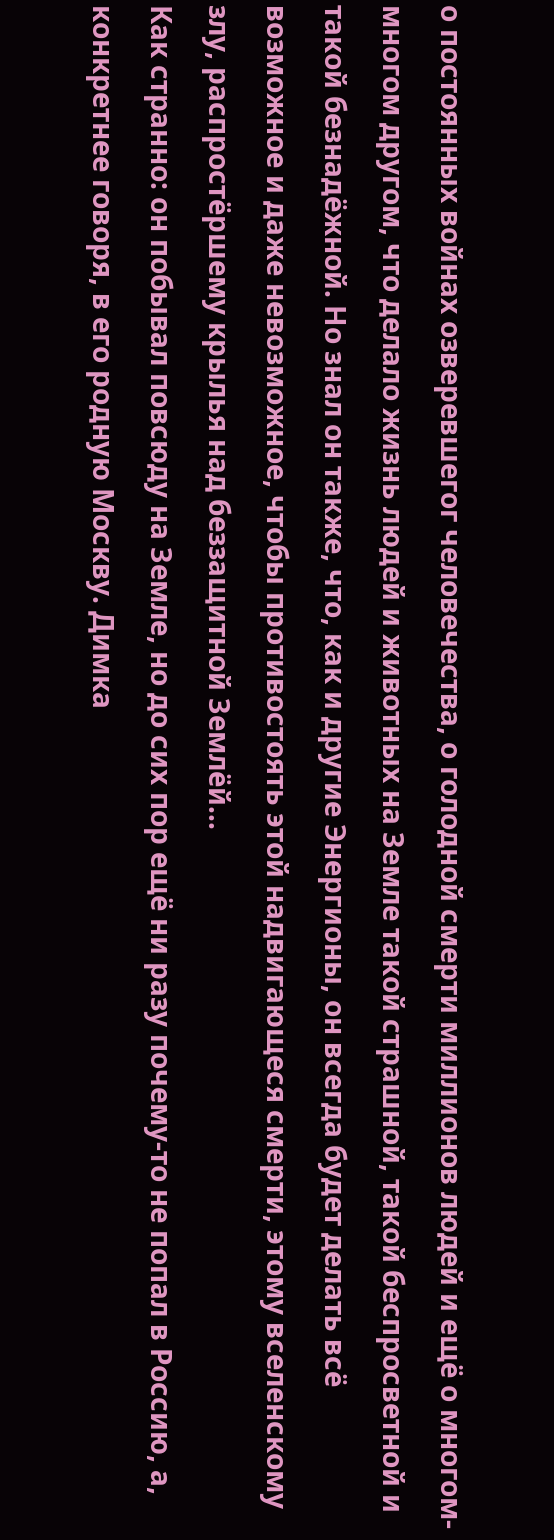о постоянных войнах озверевшегог человечества, о голодной смерти миллионов людей и ещё о многом-многом другом, что делало жизнь людей и животных на Земле такой страшной, такой беспросветной и такой безнадёжной. Но знал он также, что, как и другие Энергионы, он всегда будет делать всё возможное и даже невозможное, чтобы противостоять этой надвигающеся смерти, этому вселенскому злу, распростёршему крылья над беззащитной Землёй...
Как странно: он побывал повсюду на Земле, но до сих пор ещё ни разу почему-то не попал в Россию, а, конкретнее говоря, в его родную Москву. Димка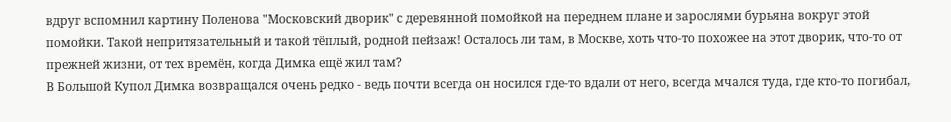вдруг вспомнил картину Поленова "Московский дворик" с деревянной помойкой на переднем плане и зарослями бурьяна вокруг этой помойки. Такой непритязательный и такой тёплый, родной пейзаж! Осталось ли там, в Москве, хоть что-то похожее на этот дворик, что-то от прежней жизни, от тех времён, когда Димка ещё жил там?
В Большой Купол Димка возвращался очень редко - ведь почти всегда он носился где-то вдали от него, всегда мчался туда, где кто-то погибал,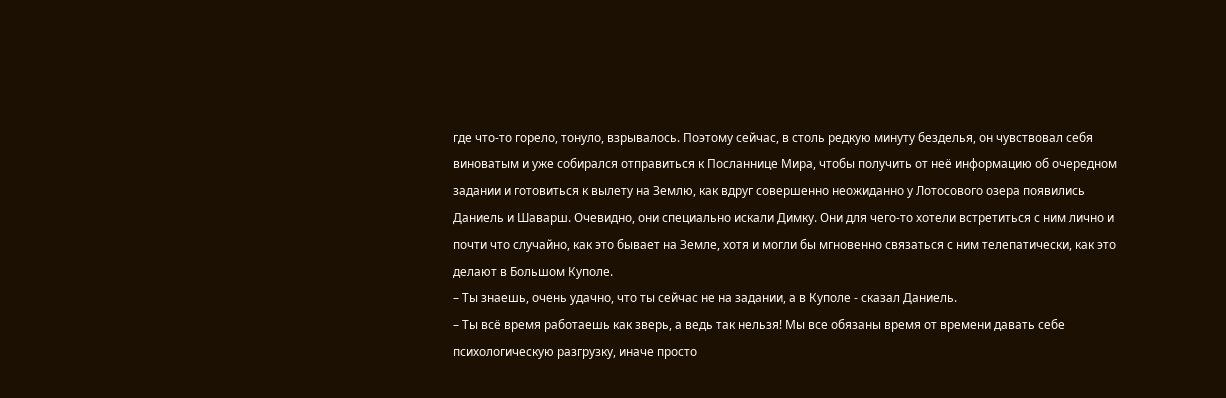где что-то горело, тонуло, взрывалось. Поэтому сейчас, в столь редкую минуту безделья, он чувствовал себя виноватым и уже собирался отправиться к Посланнице Мира, чтобы получить от неё информацию об очередном задании и готовиться к вылету на Землю, как вдруг совершенно неожиданно у Лотосового озера появились Даниель и Шаварш. Очевидно, они специально искали Димку. Они для чего-то хотели встретиться с ним лично и почти что случайно, как это бывает на Земле, хотя и могли бы мгновенно связаться с ним телепатически, как это делают в Большом Куполе.
– Ты знаешь, очень удачно, что ты сейчас не на задании, а в Куполе - сказал Даниель.
– Ты всё время работаешь как зверь, а ведь так нельзя! Мы все обязаны время от времени давать себе психологическую разгрузку, иначе просто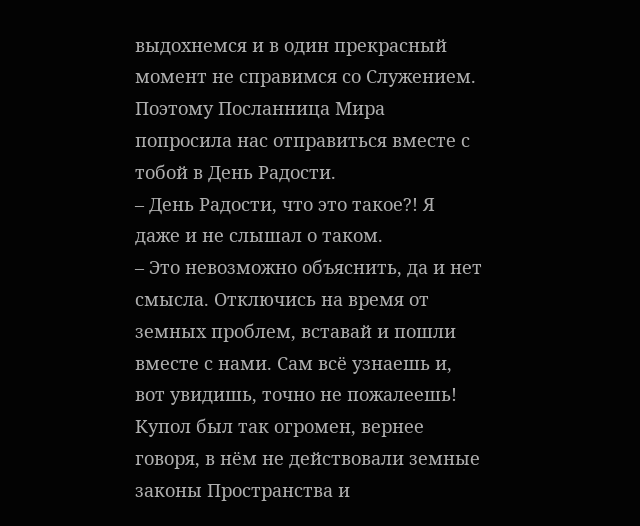выдохнемся и в один прекрасный момент не справимся со Служением. Поэтому Посланница Мира попросила нас отправиться вместе с тобой в День Радости.
– День Радости, что это такое?! Я даже и не слышал о таком.
– Это невозможно объяснить, да и нет смысла. Отключись на время от земных проблем, вставай и пошли вместе с нами. Сам всё узнаешь и, вот увидишь, точно не пожалеешь!
Купол был так огромен, вернее говоря, в нём не действовали земные законы Пространства и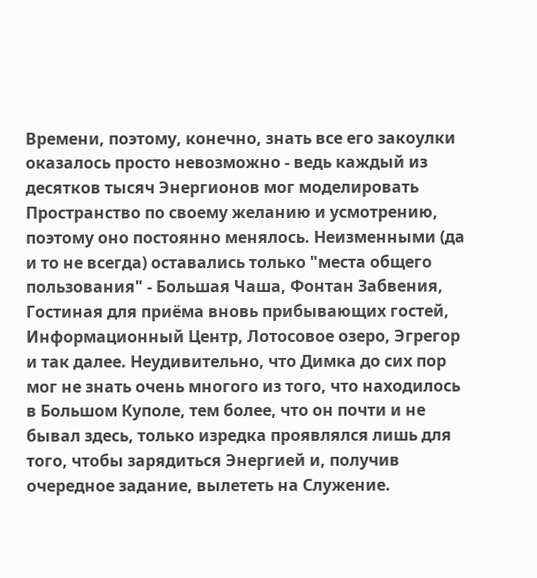Времени, поэтому, конечно, знать все его закоулки оказалось просто невозможно - ведь каждый из десятков тысяч Энергионов мог моделировать Пространство по своему желанию и усмотрению, поэтому оно постоянно менялось. Неизменными (да и то не всегда) оставались только "места общего пользования" - Большая Чаша, Фонтан Забвения, Гостиная для приёма вновь прибывающих гостей, Информационный Центр, Лотосовое озеро, Эгрегор и так далее. Неудивительно, что Димка до сих пор мог не знать очень многого из того, что находилось в Большом Куполе, тем более, что он почти и не бывал здесь, только изредка проявлялся лишь для того, чтобы зарядиться Энергией и, получив очередное задание, вылететь на Служение.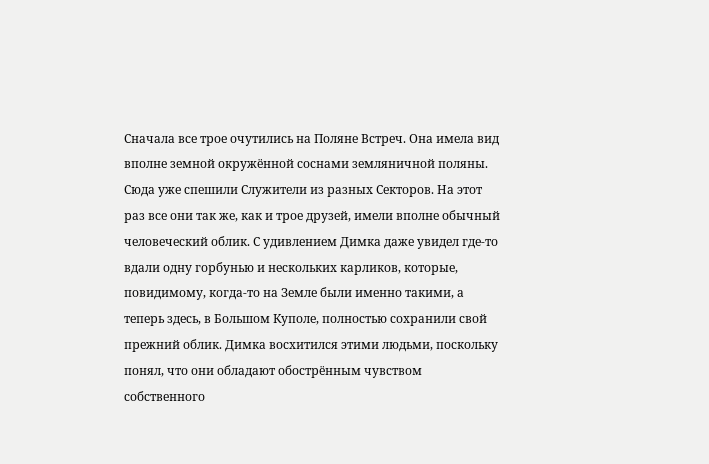Сначала все трое очутились на Поляне Встреч. Она имела вид вполне земной окружённой соснами земляничной поляны. Сюда уже спешили Служители из разных Секторов. На этот раз все они так же, как и трое друзей, имели вполне обычный человеческий облик. С удивлением Димка даже увидел где-то вдали одну горбунью и нескольких карликов, которые, повидимому, когда-то на Земле были именно такими, а теперь здесь, в Большом Куполе, полностью сохранили свой прежний облик. Димка восхитился этими людьми, поскольку понял, что они обладают обострённым чувством собственного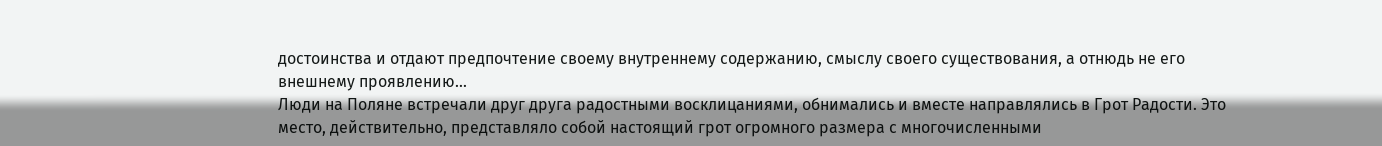достоинства и отдают предпочтение своему внутреннему содержанию, смыслу своего существования, а отнюдь не его внешнему проявлению...
Люди на Поляне встречали друг друга радостными восклицаниями, обнимались и вместе направлялись в Грот Радости. Это место, действительно, представляло собой настоящий грот огромного размера с многочисленными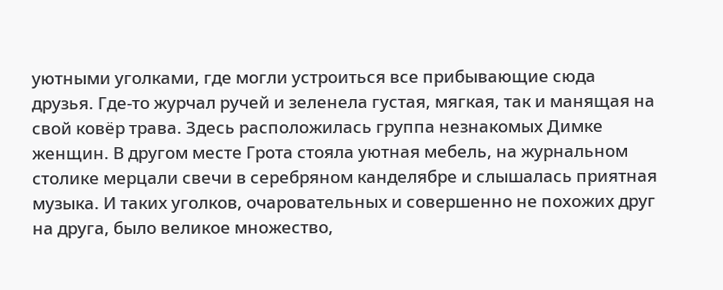уютными уголками, где могли устроиться все прибывающие сюда друзья. Где-то журчал ручей и зеленела густая, мягкая, так и манящая на свой ковёр трава. Здесь расположилась группа незнакомых Димке женщин. В другом месте Грота стояла уютная мебель, на журнальном столике мерцали свечи в серебряном канделябре и слышалась приятная музыка. И таких уголков, очаровательных и совершенно не похожих друг на друга, было великое множество,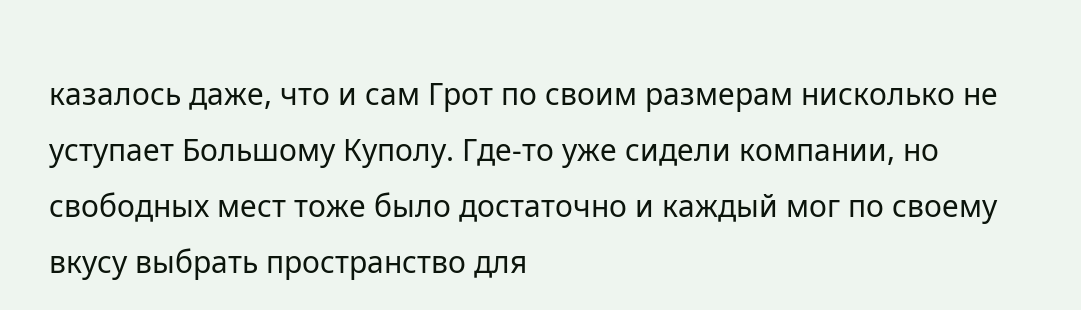казалось даже, что и сам Грот по своим размерам нисколько не уступает Большому Куполу. Где-то уже сидели компании, но свободных мест тоже было достаточно и каждый мог по своему вкусу выбрать пространство для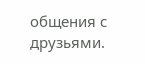общения с друзьями.